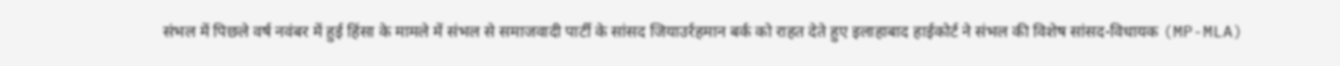संभल में पिछले वर्ष नवंबर में हुई हिंसा के मामले में संभल से समाजवादी पार्टी के सांसद जियाउर्रहमान बर्क को राहत देते हुए इलाहाबाद हाईकोर्ट ने संभल की विशेष सांसद-विधायक (MP-MLA)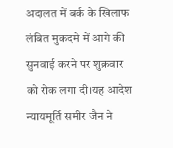अदालत में बर्क के खिलाफ लंबित मुकदमे में आगे की सुनवाई करने पर शुक्रवार को रोक लगा दी।यह आदेश न्यायमूर्ति समीर जैन ने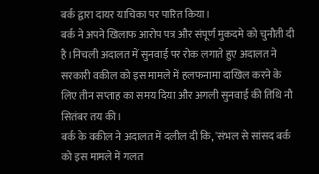बर्क द्वारा दायर याचिका पर पारित किया।
बर्क ने अपने खिलाफ आरोप पत्र और संपूर्ण मुकदमे को चुनौती दी है।निचली अदालत में सुनवाई पर रोक लगाते हुए अदालत ने सरकारी वकील को इस मामले में हलफनामा दाखिल करने के लिए तीन सप्ताह का समय दिया और अगली सुनवाई की तिथि नौ सितंबर तय की।
बर्क के वकील ने अदालत में दलील दी कि, 'संभल से सांसद बर्क को इस मामले में गलत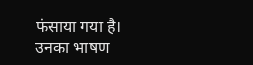फंसाया गया है। उनका भाषण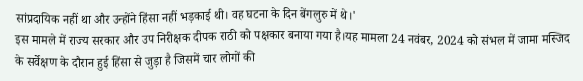सांप्रदायिक नहीं था और उन्होंने हिंसा नहीं भड़काई थी। वह घटना के दिन बेंगलुरु में थे।'
इस मामले में राज्य सरकार और उप निरीक्षक दीपक राठी को पक्षकार बनाया गया है।यह मामला 24 नवंबर, 2024 को संभल में जामा मस्जिद के सर्वेक्षण के दौरान हुई हिंसा से जुड़ा है जिसमें चार लोगों की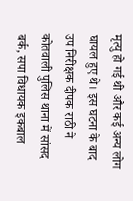मृत्यु हो गई थी और कई अन्य लोग घायल हुए थे। इस घटना के बाद उप निरीक्षक दीपक राठी ने कोतवाली पुलिस थाना में सांसद बर्क, सपा विधायक इकबाल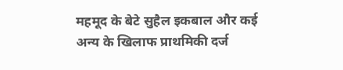महमूद के बेटे सुहैल इकबाल और कई अन्य के खिलाफ प्राथमिकी दर्ज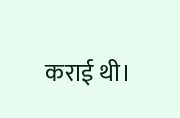कराई थी।